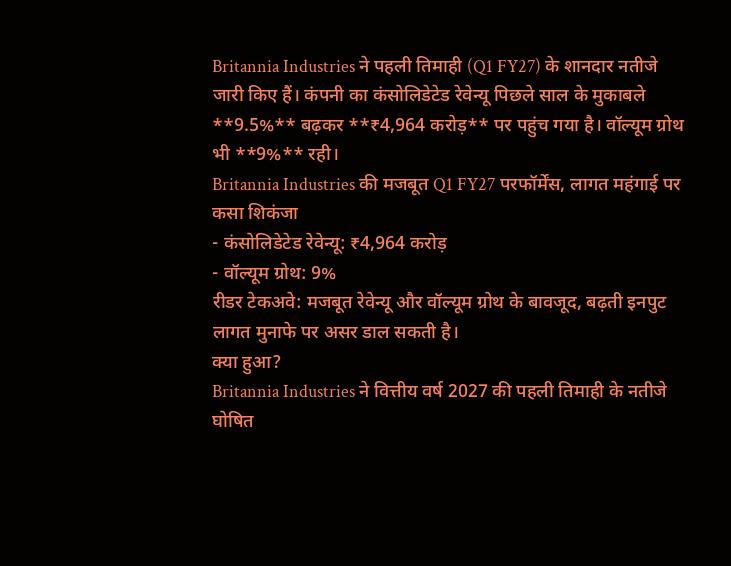Britannia Industries ने पहली तिमाही (Q1 FY27) के शानदार नतीजे जारी किए हैं। कंपनी का कंसोलिडेटेड रेवेन्यू पिछले साल के मुकाबले **9.5%** बढ़कर **₹4,964 करोड़** पर पहुंच गया है। वॉल्यूम ग्रोथ भी **9%** रही।
Britannia Industries की मजबूत Q1 FY27 परफॉर्मेंस, लागत महंगाई पर कसा शिकंजा
- कंसोलिडेटेड रेवेन्यू: ₹4,964 करोड़
- वॉल्यूम ग्रोथ: 9%
रीडर टेकअवे: मजबूत रेवेन्यू और वॉल्यूम ग्रोथ के बावजूद, बढ़ती इनपुट लागत मुनाफे पर असर डाल सकती है।
क्या हुआ?
Britannia Industries ने वित्तीय वर्ष 2027 की पहली तिमाही के नतीजे घोषित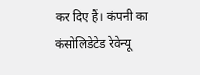कर दिए हैं। कंपनी का कंसोलिडेटेड रेवेन्यू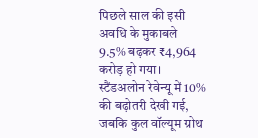पिछले साल की इसी अवधि के मुकाबले 9.5% बढ़कर ₹4,964 करोड़ हो गया। स्टैंडअलोन रेवेन्यू में 10% की बढ़ोतरी देखी गई, जबकि कुल वॉल्यूम ग्रोथ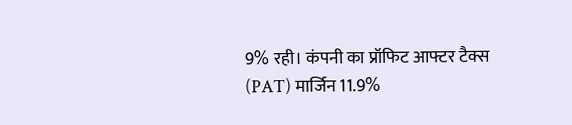9% रही। कंपनी का प्रॉफिट आफ्टर टैक्स (PAT) मार्जिन 11.9%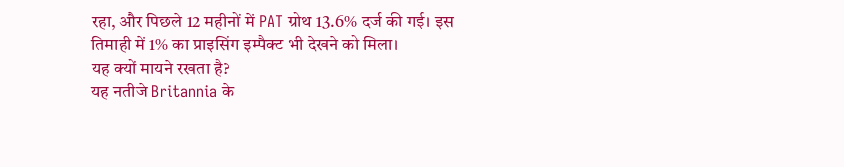रहा, और पिछले 12 महीनों में PAT ग्रोथ 13.6% दर्ज की गई। इस तिमाही में 1% का प्राइसिंग इम्पैक्ट भी देखने को मिला।
यह क्यों मायने रखता है?
यह नतीजे Britannia के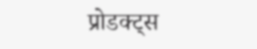प्रोडक्ट्स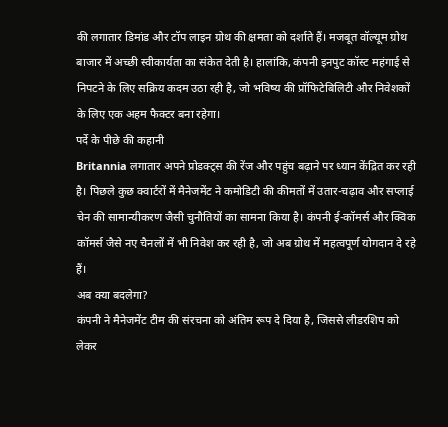की लगातार डिमांड और टॉप लाइन ग्रोथ की क्षमता को दर्शाते हैं। मजबूत वॉल्यूम ग्रोथ बाजार में अच्छी स्वीकार्यता का संकेत देती है। हालांकि, कंपनी इनपुट कॉस्ट महंगाई से निपटने के लिए सक्रिय कदम उठा रही है, जो भविष्य की प्रॉफिटेबिलिटी और निवेशकों के लिए एक अहम फैक्टर बना रहेगा।
पर्दे के पीछे की कहानी
Britannia लगातार अपने प्रोडक्ट्स की रेंज और पहुंच बढ़ाने पर ध्यान केंद्रित कर रही है। पिछले कुछ क्वार्टरों में मैनेजमेंट ने कमोडिटी की कीमतों में उतार-चढ़ाव और सप्लाई चेन की सामान्यीकरण जैसी चुनौतियों का सामना किया है। कंपनी ई-कॉमर्स और क्विक कॉमर्स जैसे नए चैनलों में भी निवेश कर रही है, जो अब ग्रोथ में महत्वपूर्ण योगदान दे रहे हैं।
अब क्या बदलेगा?
कंपनी ने मैनेजमेंट टीम की संरचना को अंतिम रूप दे दिया है, जिससे लीडरशिप को लेकर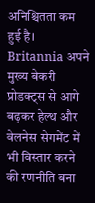अनिश्चितता कम हुई है। Britannia अपने मुख्य बेकरी प्रोडक्ट्स से आगे बढ़कर हेल्थ और वेलनेस सेगमेंट में भी विस्तार करने की रणनीति बना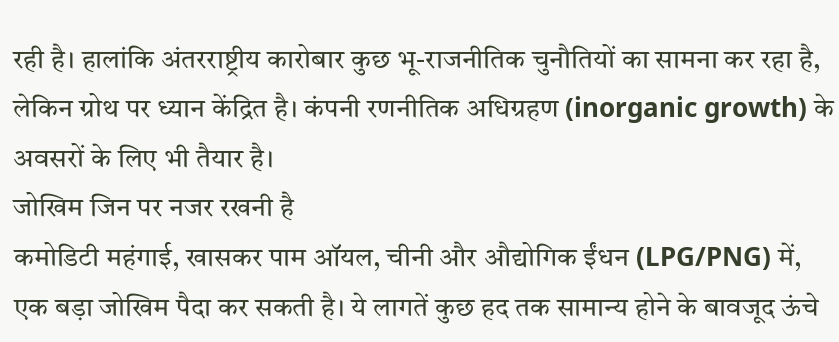रही है। हालांकि अंतरराष्ट्रीय कारोबार कुछ भू-राजनीतिक चुनौतियों का सामना कर रहा है, लेकिन ग्रोथ पर ध्यान केंद्रित है। कंपनी रणनीतिक अधिग्रहण (inorganic growth) के अवसरों के लिए भी तैयार है।
जोखिम जिन पर नजर रखनी है
कमोडिटी महंगाई, खासकर पाम ऑयल, चीनी और औद्योगिक ईंधन (LPG/PNG) में, एक बड़ा जोखिम पैदा कर सकती है। ये लागतें कुछ हद तक सामान्य होने के बावजूद ऊंचे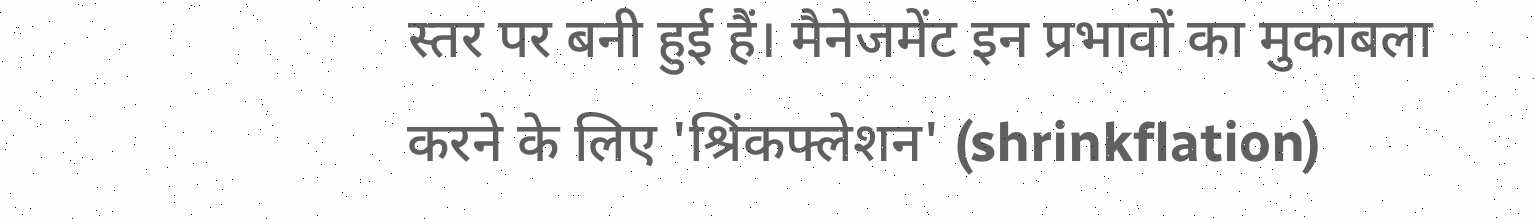स्तर पर बनी हुई हैं। मैनेजमेंट इन प्रभावों का मुकाबला करने के लिए 'श्रिंकफ्लेशन' (shrinkflation)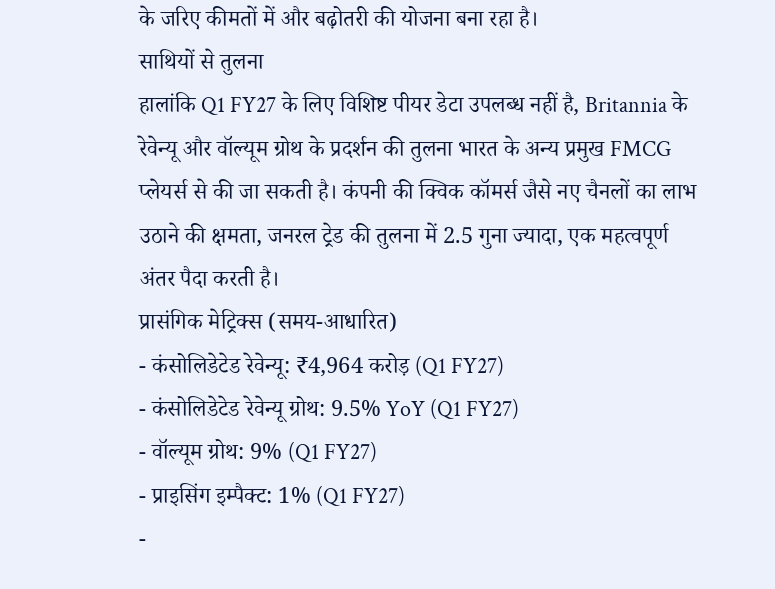के जरिए कीमतों में और बढ़ोतरी की योजना बना रहा है।
साथियों से तुलना
हालांकि Q1 FY27 के लिए विशिष्ट पीयर डेटा उपलब्ध नहीं है, Britannia के रेवेन्यू और वॉल्यूम ग्रोथ के प्रदर्शन की तुलना भारत के अन्य प्रमुख FMCG प्लेयर्स से की जा सकती है। कंपनी की क्विक कॉमर्स जैसे नए चैनलों का लाभ उठाने की क्षमता, जनरल ट्रेड की तुलना में 2.5 गुना ज्यादा, एक महत्वपूर्ण अंतर पैदा करती है।
प्रासंगिक मेट्रिक्स (समय-आधारित)
- कंसोलिडेटेड रेवेन्यू: ₹4,964 करोड़ (Q1 FY27)
- कंसोलिडेटेड रेवेन्यू ग्रोथ: 9.5% YoY (Q1 FY27)
- वॉल्यूम ग्रोथ: 9% (Q1 FY27)
- प्राइसिंग इम्पैक्ट: 1% (Q1 FY27)
-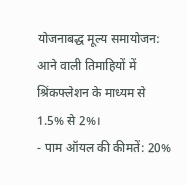योजनाबद्ध मूल्य समायोजन: आने वाली तिमाहियों में श्रिंकफ्लेशन के माध्यम से 1.5% से 2%।
- पाम ऑयल की कीमतें: 20%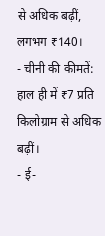से अधिक बढ़ीं, लगभग ₹140।
- चीनी की कीमतें: हाल ही में ₹7 प्रति किलोग्राम से अधिक बढ़ीं।
- ई-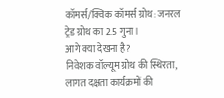कॉमर्स/क्विक कॉमर्स ग्रोथ: जनरल ट्रेड ग्रोथ का 2.5 गुना।
आगे क्या देखना है?
निवेशक वॉल्यूम ग्रोथ की स्थिरता, लागत दक्षता कार्यक्रमों की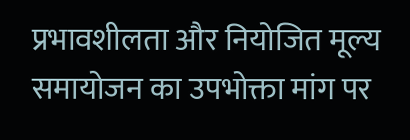प्रभावशीलता और नियोजित मूल्य समायोजन का उपभोक्ता मांग पर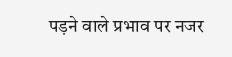पड़ने वाले प्रभाव पर नजर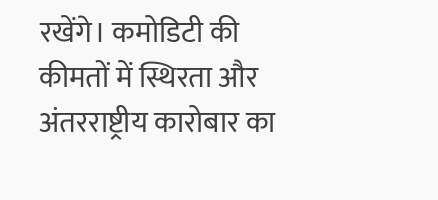रखेंगे। कमोडिटी की कीमतों में स्थिरता और अंतरराष्ट्रीय कारोबार का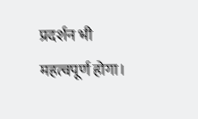प्रदर्शन भी महत्वपूर्ण होगा।